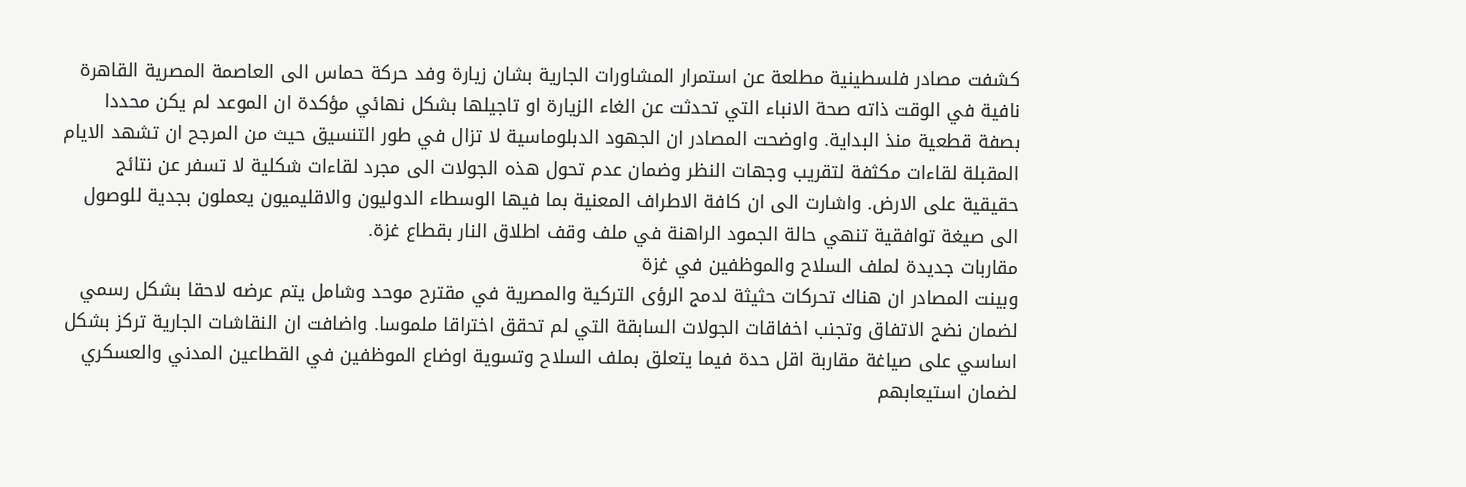كشفت مصادر فلسطينية مطلعة عن استمرار المشاورات الجارية بشان زيارة وفد حركة حماس الى العاصمة المصرية القاهرة نافية في الوقت ذاته صحة الانباء التي تحدثت عن الغاء الزيارة او تاجيلها بشكل نهائي مؤكدة ان الموعد لم يكن محددا بصفة قطعية منذ البداية. واوضحت المصادر ان الجهود الدبلوماسية لا تزال في طور التنسيق حيث من المرجح ان تشهد الايام المقبلة لقاءات مكثفة لتقريب وجهات النظر وضمان عدم تحول هذه الجولات الى مجرد لقاءات شكلية لا تسفر عن نتائج حقيقية على الارض. واشارت الى ان كافة الاطراف المعنية بما فيها الوسطاء الدوليون والاقليميون يعملون بجدية للوصول الى صيغة توافقية تنهي حالة الجمود الراهنة في ملف وقف اطلاق النار بقطاع غزة.
مقاربات جديدة لملف السلاح والموظفين في غزة
وبينت المصادر ان هناك تحركات حثيثة لدمج الرؤى التركية والمصرية في مقترح موحد وشامل يتم عرضه لاحقا بشكل رسمي لضمان نضج الاتفاق وتجنب اخفاقات الجولات السابقة التي لم تحقق اختراقا ملموسا. واضافت ان النقاشات الجارية تركز بشكل اساسي على صياغة مقاربة اقل حدة فيما يتعلق بملف السلاح وتسوية اوضاع الموظفين في القطاعين المدني والعسكري لضمان استيعابهم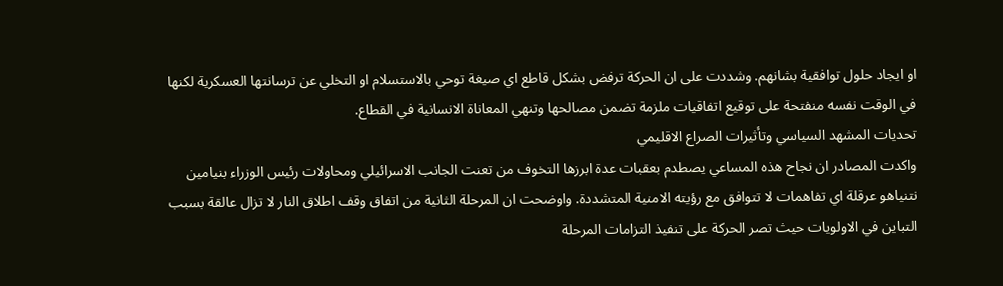او ايجاد حلول توافقية بشانهم. وشددت على ان الحركة ترفض بشكل قاطع اي صيغة توحي بالاستسلام او التخلي عن ترسانتها العسكرية لكنها في الوقت نفسه منفتحة على توقيع اتفاقيات ملزمة تضمن مصالحها وتنهي المعاناة الانسانية في القطاع.
تحديات المشهد السياسي وتأثيرات الصراع الاقليمي
واكدت المصادر ان نجاح هذه المساعي يصطدم بعقبات عدة ابرزها التخوف من تعنت الجانب الاسرائيلي ومحاولات رئيس الوزراء بنيامين نتنياهو عرقلة اي تفاهمات لا تتوافق مع رؤيته الامنية المتشددة. واوضحت ان المرحلة الثانية من اتفاق وقف اطلاق النار لا تزال عالقة بسبب التباين في الاولويات حيث تصر الحركة على تنفيذ التزامات المرحلة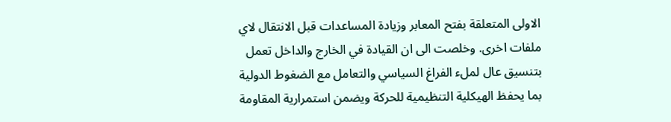الاولى المتعلقة بفتح المعابر وزيادة المساعدات قبل الانتقال لاي ملفات اخرى. وخلصت الى ان القيادة في الخارج والداخل تعمل بتنسيق عال لملء الفراغ السياسي والتعامل مع الضغوط الدولية بما يحفظ الهيكلية التنظيمية للحركة ويضمن استمرارية المقاومة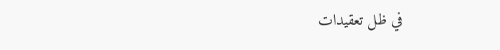في ظل تعقيدات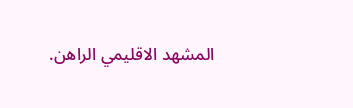المشهد الاقليمي الراهن.